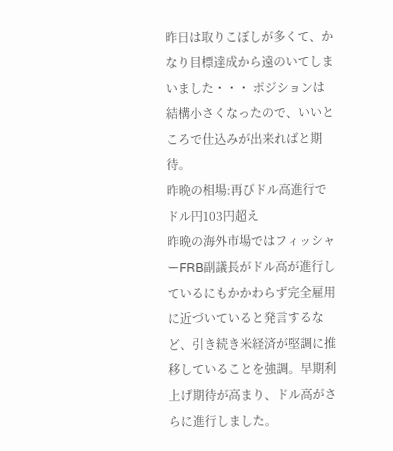昨日は取りこぼしが多くて、かなり目標達成から遠のいてしまいました・・・ ポジションは結構小さくなったので、いいところで仕込みが出来ればと期待。
昨晩の相場:再びドル高進行でドル円103円超え
昨晩の海外市場ではフィッシャーFRB副議長がドル高が進行しているにもかかわらず完全雇用に近づいていると発言するなど、引き続き米経済が堅調に推移していることを強調。早期利上げ期待が高まり、ドル高がさらに進行しました。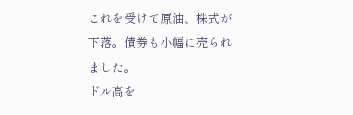これを受けて原油、株式が下落。債券も小幅に売られました。
ドル高を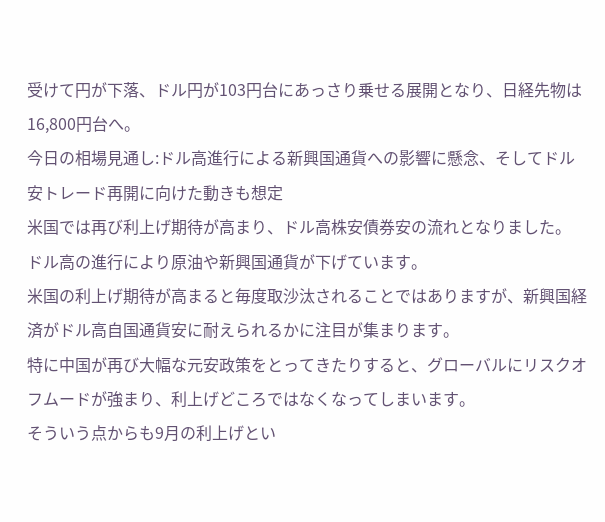受けて円が下落、ドル円が103円台にあっさり乗せる展開となり、日経先物は16,800円台へ。
今日の相場見通し:ドル高進行による新興国通貨への影響に懸念、そしてドル安トレード再開に向けた動きも想定
米国では再び利上げ期待が高まり、ドル高株安債券安の流れとなりました。
ドル高の進行により原油や新興国通貨が下げています。
米国の利上げ期待が高まると毎度取沙汰されることではありますが、新興国経済がドル高自国通貨安に耐えられるかに注目が集まります。
特に中国が再び大幅な元安政策をとってきたりすると、グローバルにリスクオフムードが強まり、利上げどころではなくなってしまいます。
そういう点からも9月の利上げとい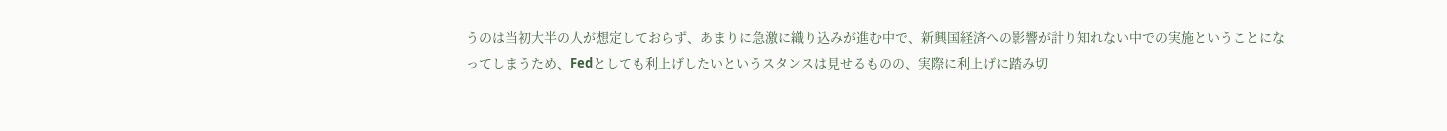うのは当初大半の人が想定しておらず、あまりに急激に織り込みが進む中で、新興国経済への影響が計り知れない中での実施ということになってしまうため、Fedとしても利上げしたいというスタンスは見せるものの、実際に利上げに踏み切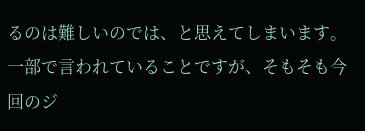るのは難しいのでは、と思えてしまいます。
一部で言われていることですが、そもそも今回のジ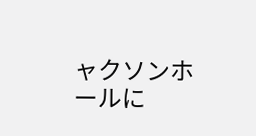ャクソンホールに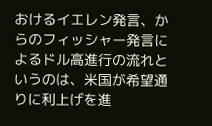おけるイエレン発言、からのフィッシャー発言によるドル高進行の流れというのは、米国が希望通りに利上げを進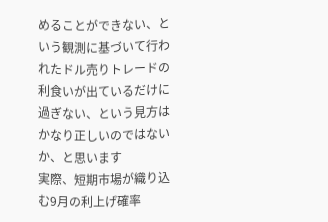めることができない、という観測に基づいて行われたドル売りトレードの利食いが出ているだけに過ぎない、という見方はかなり正しいのではないか、と思います
実際、短期市場が織り込む9月の利上げ確率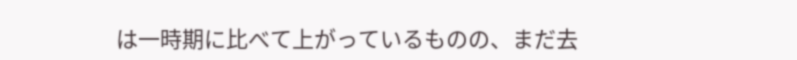は一時期に比べて上がっているものの、まだ去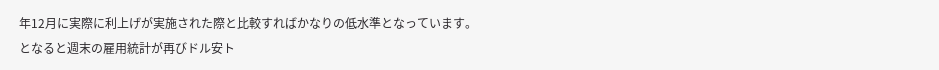年12月に実際に利上げが実施された際と比較すればかなりの低水準となっています。
となると週末の雇用統計が再びドル安ト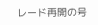レード再開の号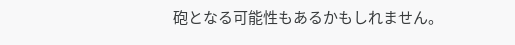砲となる可能性もあるかもしれません。